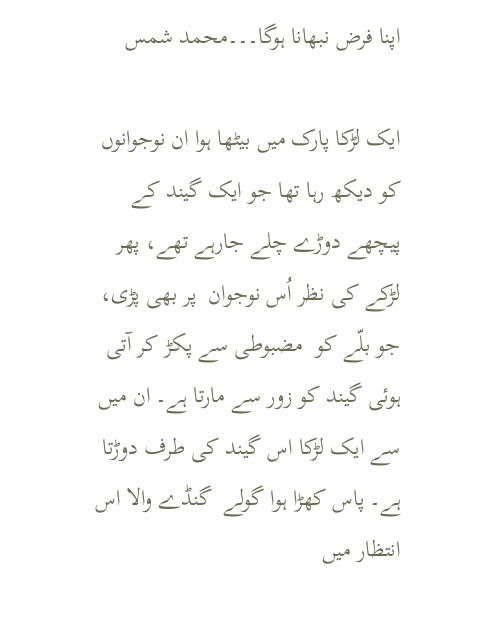اپنا فرض نبھانا ہوگا۔۔۔محمد شمس

ایک لڑکا پارک میں بیٹھا ہوا ان نوجوانوں کو دیکھ رہا تھا جو ایک گیند کے پیچھے دوڑے چلے جارہے تھے، پھر لڑکے کی نظر اُس نوجوان  پر بھی پڑی، جو بلّے کو  مضبوطی سے پکڑ کر آتی ہوئی گیند کو زور سے مارتا ہے۔ ان میں سے ایک لڑکا اس گیند کی طرف دوڑتا ہے۔ پاس کھڑا ہوا گولے  گنڈے والا اس انتظار میں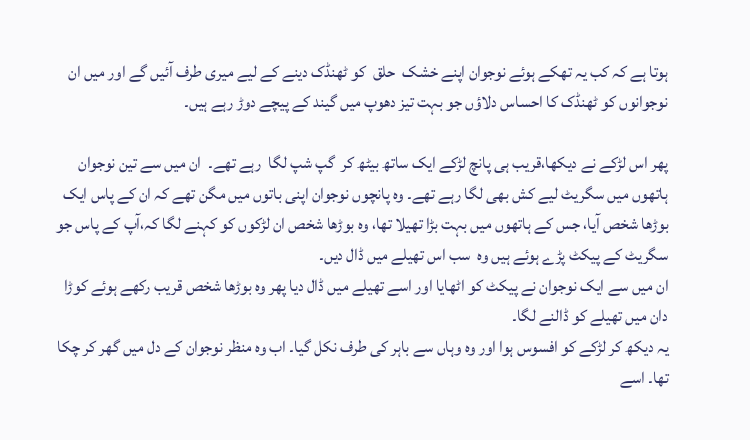ہوتا ہے کہ کب یہ تھکے ہوئے نوجوان اپنے خشک  حلق  کو ٹھنڈک دینے کے لیے میری طرف آئیں گے اور میں ان نوجوانوں کو ٹھنڈک کا احساس دلاؤں جو بہت تیز دھوپ میں گیند کے پیچے دوڑ رہے ہیں۔

پھر اس لڑکے نے دیکھا،قریب ہی پانچ لڑکے ایک ساتھ بیٹھ کر  گپ شپ لگا  رہے تھے۔  ان میں سے تین نوجوان ہاتھوں میں سگریٹ لیے کش بھی لگا رہے تھے۔ وہ پانچوں نوجوان اپنی باتوں میں مگن تھے کہ ان کے پاس ایک بوڑھا شخص آیا، جس کے ہاتھوں میں بہت بڑا تھیلا تھا، وہ بوڑھا شخص ان لڑکوں کو کہنے لگا کہ،آپ کے پاس جو سگریٹ کے پیکٹ پڑے ہوئے ہیں وہ  سب اس تھیلے میں ڈال دیں۔
ان میں سے ایک نوجوان نے پیکٹ کو اٹھایا اور اسے تھیلے میں ڈال دیا پھر وہ بوڑھا شخص قریب رکھے ہوئے کوڑا دان میں تھیلے کو ڈالنے لگا۔
یہ دیکھ کر لڑکے کو افسوس ہوا اور وہ وہاں سے باہر کی طرف نکل گیا۔ اب وہ منظر نوجوان کے دل میں گھر کر چکا تھا۔ اسے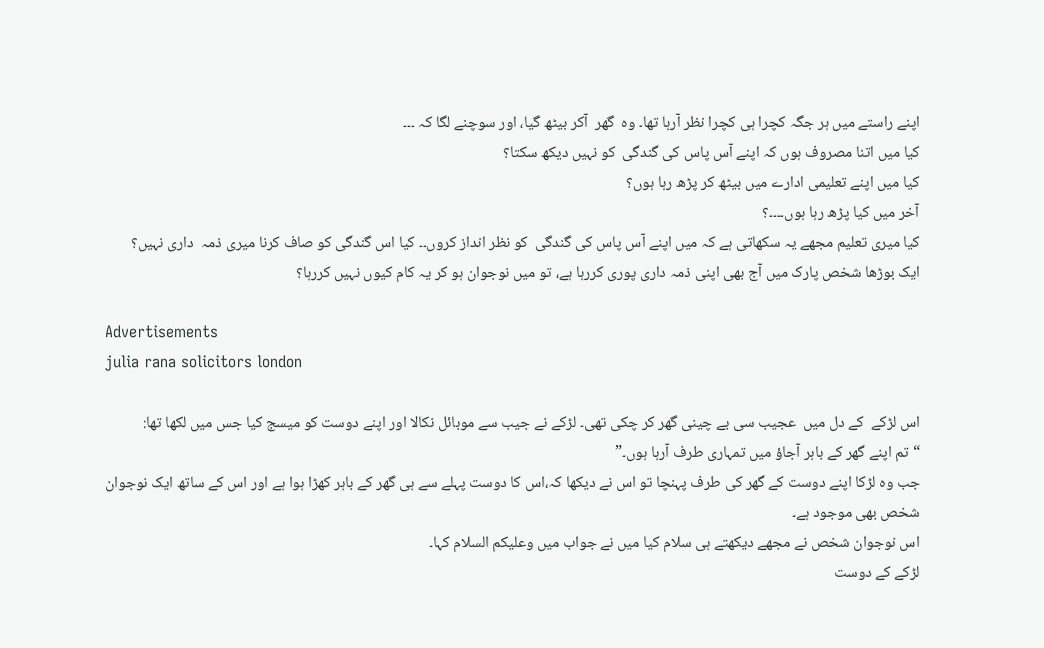اپنے راستے میں ہر جگہ کچرا ہی کچرا نظر آرہا تھا۔ وہ  گھر  آکر بیٹھ گیا، اور سوچنے لگا کہ ۔۔۔
کیا میں اتنا مصروف ہوں کہ اپنے آس پاس کی گندگی  کو نہیں دیکھ سکتا؟
کیا میں اپنے تعلیمی ادارے میں بیٹھ کر پڑھ رہا ہوں؟
آخر میں کیا پڑھ رہا ہوں۔۔۔۔؟
کیا میری تعلیم مجھے یہ سکھاتی ہے کہ میں اپنے آس پاس کی گندگی  کو نظر انداز کروں۔۔ کیا اس گندگی کو صاف کرنا میری ذمہ  داری نہیں؟
ایک بوڑھا شخص پارک میں آج بھی اپنی ذمہ داری پوری کررہا ہے، تو میں نوجوان ہو کر یہ کام کیوں نہیں کررہا؟

Advertisements
julia rana solicitors london

اس لڑکے  کے دل میں  عجیب سی بے چینی گھر کر چکی تھی۔ لڑکے نے جیب سے موبائل نکالا اور اپنے دوست کو میسج کیا جس میں لکھا تھا:
“تم اپنے گھر کے باہر آجاؤ میں تمہاری طرف آرہا ہوں۔”
جب وہ لڑکا اپنے دوست کے گھر کی طرف پہنچا تو اس نے دیکھا کہ،اس کا دوست پہلے سے ہی گھر کے باہر کھڑا ہوا ہے اور اس کے ساتھ ایک نوجوان شخص بھی موجود ہے۔
اس نوجوان شخص نے مجھے دیکھتے ہی سلام کیا میں نے جواب میں وعلیکم السلام کہا۔
لڑکے کے دوست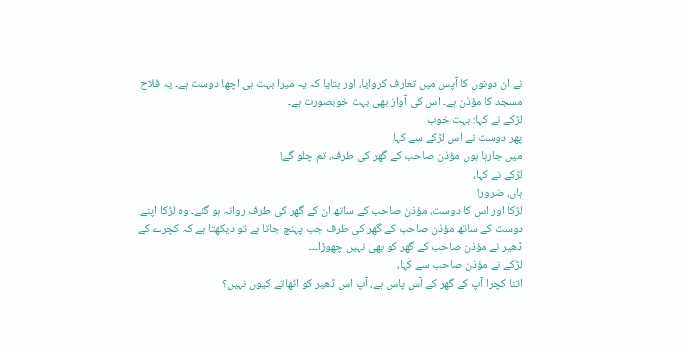نے ان دونوں کا آپس میں تعارف کروایا، اور بتایا کہ یہ میرا بہت ہی اچھا دوست ہے۔ یہ فلاح مسجد کا مؤذن ہے۔ اس کی آواز بھی بہت خوبصورت ہے۔
لڑکے نے کہا: بہت خوب
پھر دوست نے اس لڑکے سے کہا
میں جارہا ہوں مؤذن صاحب کے گھر کی طرف، تم چلو گے!
لڑکے نے کہا،
ہاں، ضرور!
لڑکا اور اس کا دوست، مؤذن صاحب کے ساتھ ان کے گھر کی طرف روانہ ہو گئے۔ وہ لڑکا اپنے دوست کے ساتھ مؤذن صاحب کے گھر کی طرف جب پہنچ جاتا ہے تو دیکھتا ہے کہ کچرے کے ڈھیر نے مؤذن صاحب کے گھر کو بھی نہیں چھوڑا۔۔۔
لڑکے نے مؤذن صاحب سے کہا،
اتنا کچرا آپ کے گھر کے آس پاس ہے، آپ اس ڈھیر کو اٹھاتے کیوں نہیں؟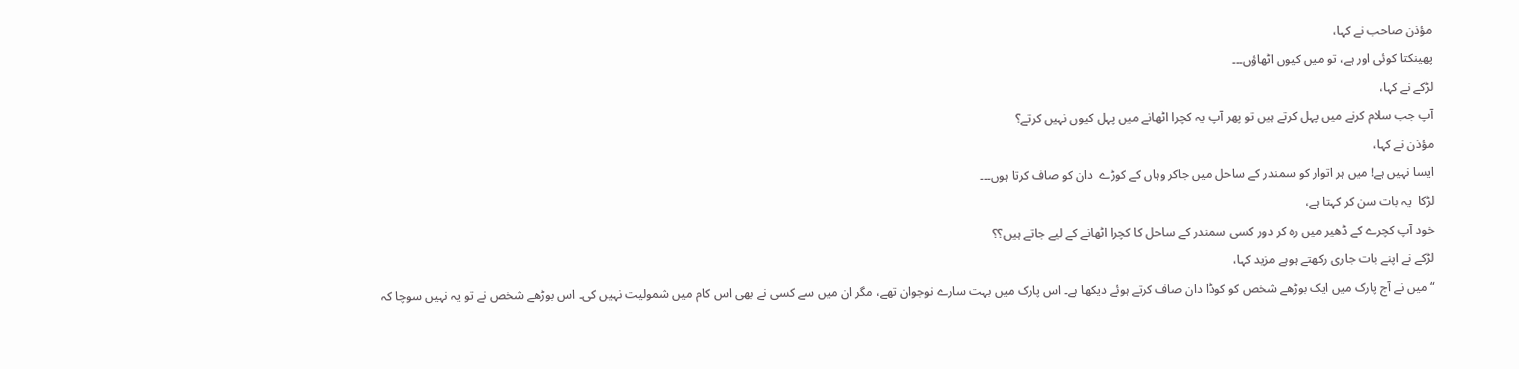مؤذن صاحب نے کہا،
پھینکتا کوئی اور ہے، تو میں کیوں اٹھاؤں۔۔۔
لڑکے نے کہا،
آپ جب سلام کرنے میں پہل کرتے ہیں تو پھر آپ یہ کچرا اٹھانے میں پہل کیوں نہیں کرتے؟
مؤذن نے کہا،
ایسا نہیں ہے! میں ہر اتوار کو سمندر کے ساحل میں جاکر وہاں کے کوڑے  دان کو صاف کرتا ہوں۔۔۔
لڑکا  یہ بات سن کر کہتا ہے،
خود آپ کچرے کے ڈھیر میں رہ کر دور کسی سمندر کے ساحل کا کچرا اٹھانے کے لیے جاتے ہیں؟؟
لڑکے نے اپنے بات جاری رکھتے ہوہے مزید کہا،
“میں نے آج پارک میں ایک بوڑھے شخص کو کوڈا دان صاف کرتے ہوئے دیکھا ہے۔ اس پارک میں بہت سارے نوجوان تھے، مگر ان میں سے کسی نے بھی اس کام میں شمولیت نہیں کی۔ اس بوڑھے شخص نے تو یہ نہیں سوچا کہ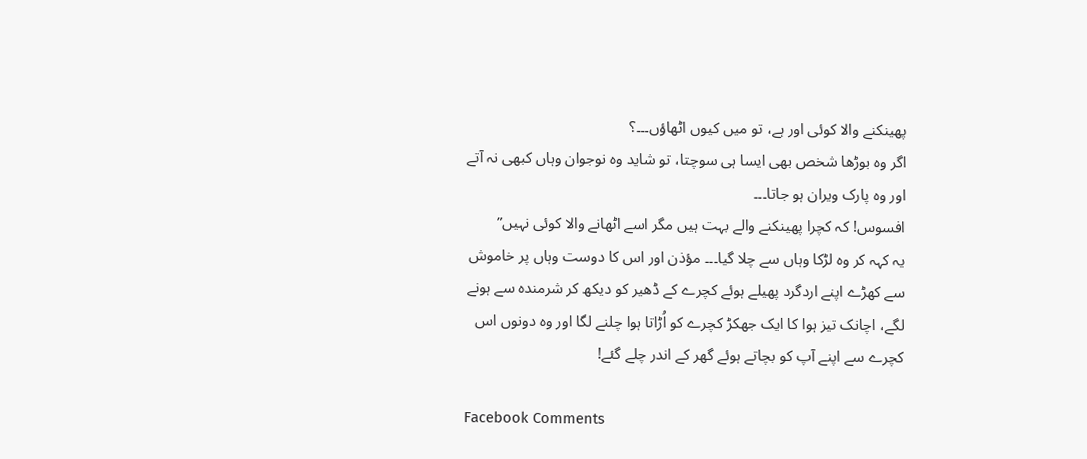پھینکنے والا کوئی اور ہے، تو میں کیوں اٹھاؤں۔۔۔؟
اگر وہ بوڑھا شخص بھی ایسا ہی سوچتا، تو شاید وہ نوجوان وہاں کبھی نہ آتے اور وہ پارک ویران ہو جاتا۔۔۔
افسوس! کہ کچرا پھینکنے والے بہت ہیں مگر اسے اٹھانے والا کوئی نہیں”
یہ کہہ کر وہ لڑکا وہاں سے چلا گیا۔۔۔ مؤذن اور اس کا دوست وہاں پر خاموش سے کھڑے اپنے اردگرد پھیلے ہوئے کچرے کے ڈھیر کو دیکھ کر شرمندہ سے ہونے لگے، اچانک تیز ہوا کا ایک جھکڑ کچرے کو اُڑاتا ہوا چلنے لگا اور وہ دونوں اس کچرے سے اپنے آپ کو بچاتے ہوئے گھر کے اندر چلے گئے!

Facebook Comments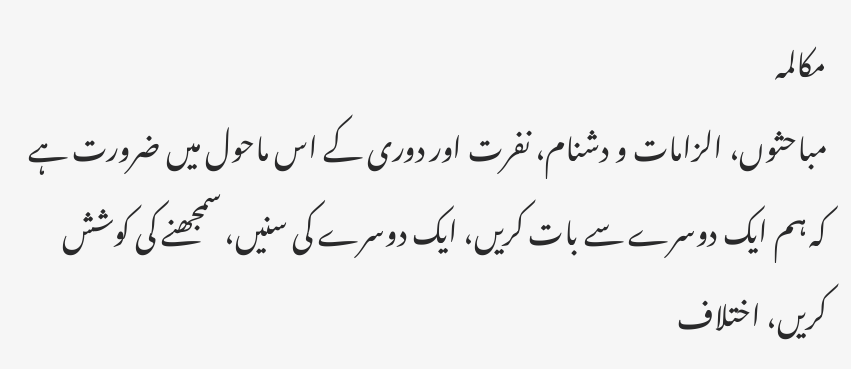مکالمہ
مباحثوں، الزامات و دشنام، نفرت اور دوری کے اس ماحول میں ضرورت ہے کہ ہم ایک دوسرے سے بات کریں، ایک دوسرے کی سنیں، سمجھنے کی کوشش کریں، اختلاف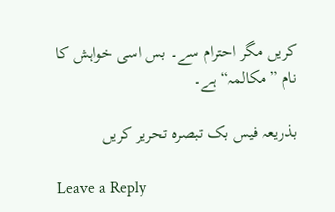کریں مگر احترام سے۔ بس اسی خواہش کا نام ”مکالمہ“ ہے۔

بذریعہ فیس بک تبصرہ تحریر کریں

Leave a Reply